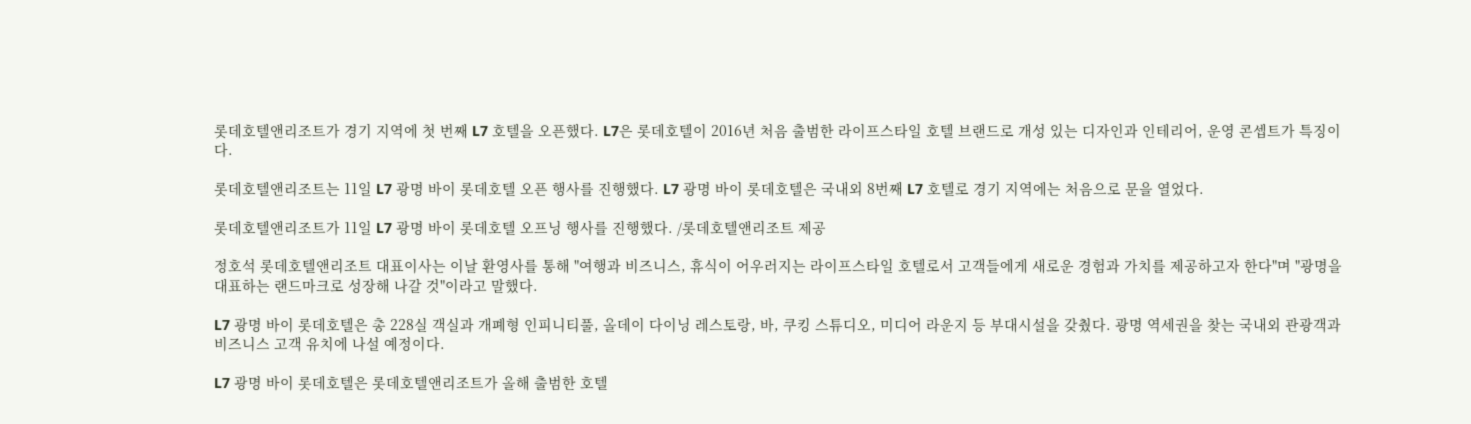롯데호텔앤리조트가 경기 지역에 첫 번째 L7 호텔을 오픈했다. L7은 롯데호텔이 2016년 처음 출범한 라이프스타일 호텔 브랜드로 개성 있는 디자인과 인테리어, 운영 콘셉트가 특징이다.

롯데호텔앤리조트는 11일 L7 광명 바이 롯데호텔 오픈 행사를 진행했다. L7 광명 바이 롯데호텔은 국내외 8번째 L7 호텔로 경기 지역에는 처음으로 문을 열었다.

롯데호텔앤리조트가 11일 L7 광명 바이 롯데호텔 오프닝 행사를 진행했다. /롯데호텔앤리조트 제공

정호석 롯데호텔앤리조트 대표이사는 이날 환영사를 통해 "여행과 비즈니스, 휴식이 어우러지는 라이프스타일 호텔로서 고객들에게 새로운 경험과 가치를 제공하고자 한다"며 "광명을 대표하는 랜드마크로 성장해 나갈 것"이라고 말했다.

L7 광명 바이 롯데호텔은 총 228실 객실과 개폐형 인피니티풀, 올데이 다이닝 레스토랑, 바, 쿠킹 스튜디오, 미디어 라운지 등 부대시설을 갖췄다. 광명 역세권을 찾는 국내외 관광객과 비즈니스 고객 유치에 나설 예정이다.

L7 광명 바이 롯데호텔은 롯데호텔앤리조트가 올해 출범한 호텔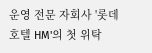운영 전문 자회사 '롯데호텔 HM'의 첫 위탁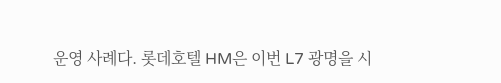운영 사례다. 롯데호텔 HM은 이번 L7 광명을 시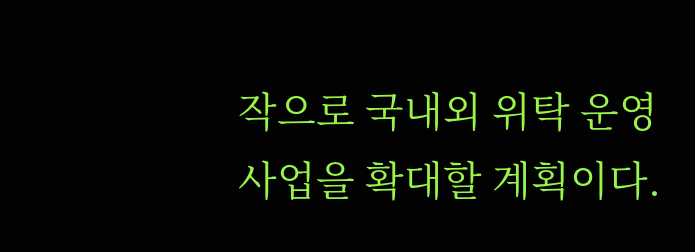작으로 국내외 위탁 운영 사업을 확대할 계획이다.